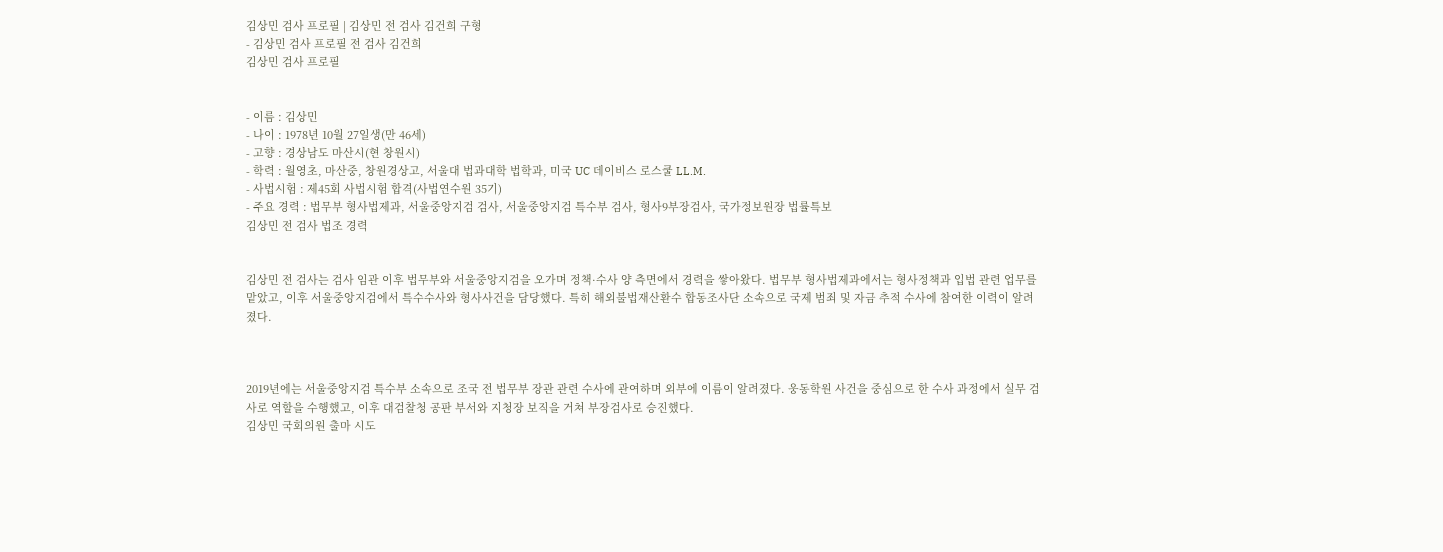김상민 검사 프로필 | 김상민 전 검사 김건희 구형
- 김상민 검사 프로필 전 검사 김건희
김상민 검사 프로필


- 이름 : 김상민
- 나이 : 1978년 10월 27일생(만 46세)
- 고향 : 경상남도 마산시(현 창원시)
- 학력 : 월영초, 마산중, 창원경상고, 서울대 법과대학 법학과, 미국 UC 데이비스 로스쿨 LL.M.
- 사법시험 : 제45회 사법시험 합격(사법연수원 35기)
- 주요 경력 : 법무부 형사법제과, 서울중앙지검 검사, 서울중앙지검 특수부 검사, 형사9부장검사, 국가정보원장 법률특보
김상민 전 검사 법조 경력


김상민 전 검사는 검사 임관 이후 법무부와 서울중앙지검을 오가며 정책·수사 양 측면에서 경력을 쌓아왔다. 법무부 형사법제과에서는 형사정책과 입법 관련 업무를 맡았고, 이후 서울중앙지검에서 특수수사와 형사사건을 담당했다. 특히 해외불법재산환수 합동조사단 소속으로 국제 범죄 및 자금 추적 수사에 참여한 이력이 알려졌다.



2019년에는 서울중앙지검 특수부 소속으로 조국 전 법무부 장관 관련 수사에 관여하며 외부에 이름이 알려졌다. 웅동학원 사건을 중심으로 한 수사 과정에서 실무 검사로 역할을 수행했고, 이후 대검찰청 공판 부서와 지청장 보직을 거쳐 부장검사로 승진했다.
김상민 국회의원 출마 시도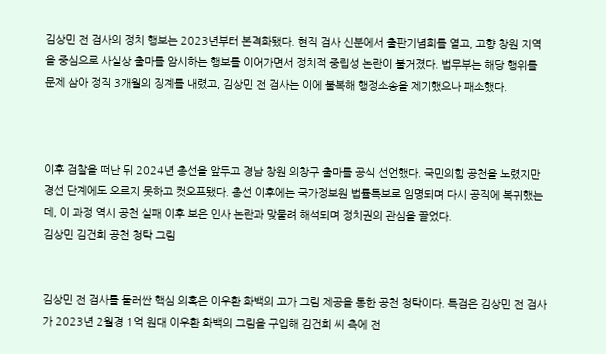김상민 전 검사의 정치 행보는 2023년부터 본격화됐다. 현직 검사 신분에서 출판기념회를 열고, 고향 창원 지역을 중심으로 사실상 출마를 암시하는 행보를 이어가면서 정치적 중립성 논란이 불거졌다. 법무부는 해당 행위를 문제 삼아 정직 3개월의 징계를 내렸고, 김상민 전 검사는 이에 불복해 행정소송을 제기했으나 패소했다.



이후 검찰을 떠난 뒤 2024년 총선을 앞두고 경남 창원 의창구 출마를 공식 선언했다. 국민의힘 공천을 노렸지만 경선 단계에도 오르지 못하고 컷오프됐다. 총선 이후에는 국가정보원 법률특보로 임명되며 다시 공직에 복귀했는데, 이 과정 역시 공천 실패 이후 보은 인사 논란과 맞물려 해석되며 정치권의 관심을 끌었다.
김상민 김건희 공천 청탁 그림


김상민 전 검사를 둘러싼 핵심 의혹은 이우환 화백의 고가 그림 제공을 통한 공천 청탁이다. 특검은 김상민 전 검사가 2023년 2월경 1억 원대 이우환 화백의 그림을 구입해 김건희 씨 측에 전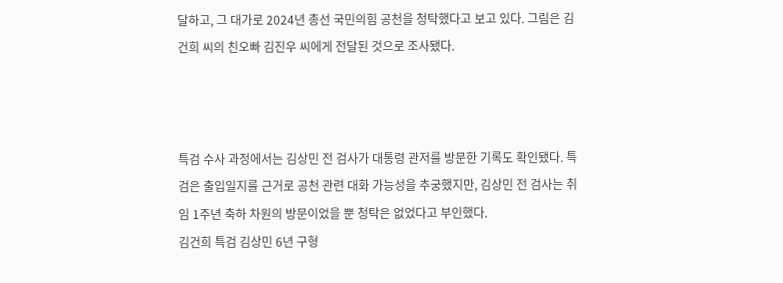달하고, 그 대가로 2024년 총선 국민의힘 공천을 청탁했다고 보고 있다. 그림은 김건희 씨의 친오빠 김진우 씨에게 전달된 것으로 조사됐다.



특검 수사 과정에서는 김상민 전 검사가 대통령 관저를 방문한 기록도 확인됐다. 특검은 출입일지를 근거로 공천 관련 대화 가능성을 추궁했지만, 김상민 전 검사는 취임 1주년 축하 차원의 방문이었을 뿐 청탁은 없었다고 부인했다.
김건희 특검 김상민 6년 구형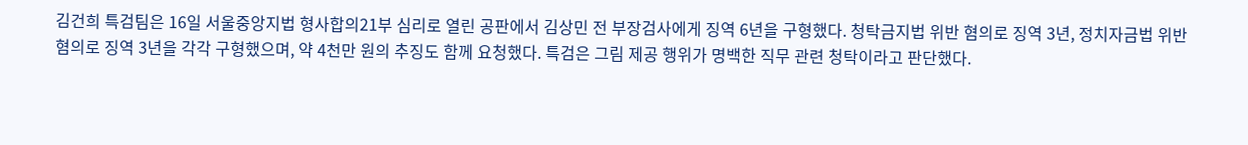김건희 특검팀은 16일 서울중앙지법 형사합의21부 심리로 열린 공판에서 김상민 전 부장검사에게 징역 6년을 구형했다. 청탁금지법 위반 혐의로 징역 3년, 정치자금법 위반 혐의로 징역 3년을 각각 구형했으며, 약 4천만 원의 추징도 함께 요청했다. 특검은 그림 제공 행위가 명백한 직무 관련 청탁이라고 판단했다.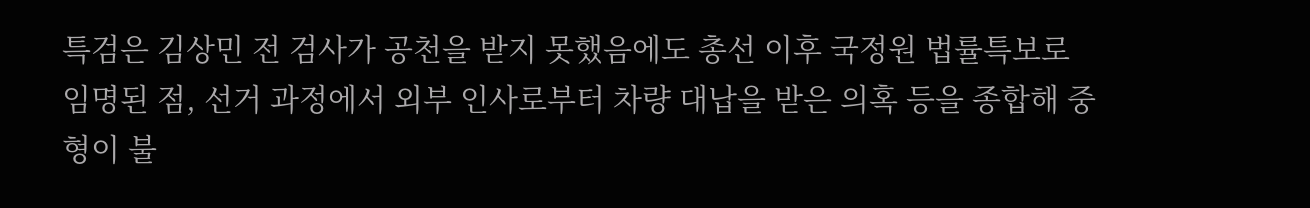특검은 김상민 전 검사가 공천을 받지 못했음에도 총선 이후 국정원 법률특보로 임명된 점, 선거 과정에서 외부 인사로부터 차량 대납을 받은 의혹 등을 종합해 중형이 불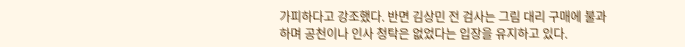가피하다고 강조했다. 반면 김상민 전 검사는 그림 대리 구매에 불과하며 공천이나 인사 청탁은 없었다는 입장을 유지하고 있다.